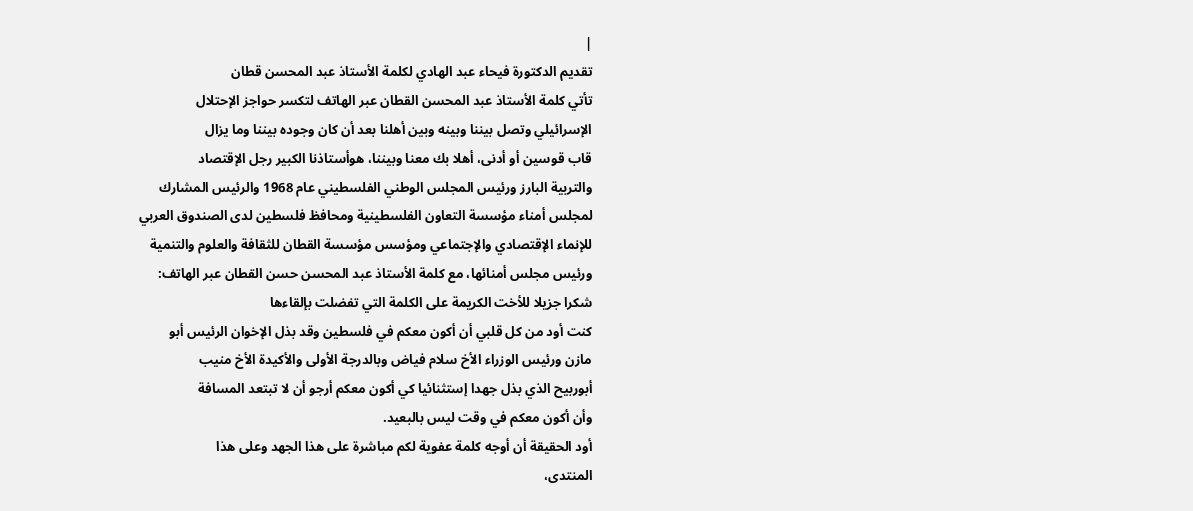|
تقديم الدكتورة فيحاء عبد الهادي لكلمة الأستاذ عبد المحسن قطان
تأتي كلمة الأستاذ عبد المحسن القطان عبر الهاتف لتكسر حواجز الإحتلال
الإسرائيلي وتصل بيننا وبينه وبين أهلنا بعد أن كان وجوده بيننا وما يزال
قاب قوسين أو أدنى، أهلا بك معنا وبيننا، هوأستاذنا الكبير رجل الإقتصاد
والتربية البارز ورئيس المجلس الوطني الفلسطيني عام 1968 والرئيس المشارك
لمجلس أمناء مؤسسة التعاون الفلسطينية ومحافظ فلسطين لدى الصندوق العربي
للإنماء الإقتصادي والإجتماعي ومؤسس مؤسسة القطان للثقافة والعلوم والتنمية
ورئيس مجلس أمنائها، مع كلمة الأستاذ عبد المحسن حسن القطان عبر الهاتف:
شكرا جزيلا للأخت الكريمة على الكلمة التي تفضلت بإلقاءها
كنت أود من كل قلبي أن أكون معكم في فلسطين وقد بذل الإخوان الرئيس أبو
مازن ورئيس الوزراء الأخ سلام فياض وبالدرجة الأولى والأكيدة الأخ منيب
أبوربيح الذي بذل جهدا إستثنائيا كي أكون معكم أرجو أن لا تبتعد المسافة
وأن أكون معكم في وقت ليس بالبعيد.
أود الحقيقة أن أوجه كلمة عفوية لكم مباشرة على هذا الجهد وعلى هذا
المنتدى،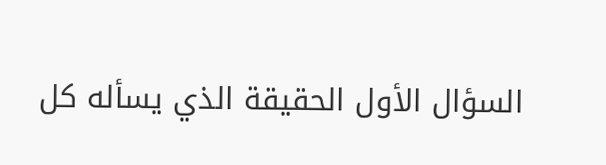السؤال الأول الحقيقة الذي يسأله كل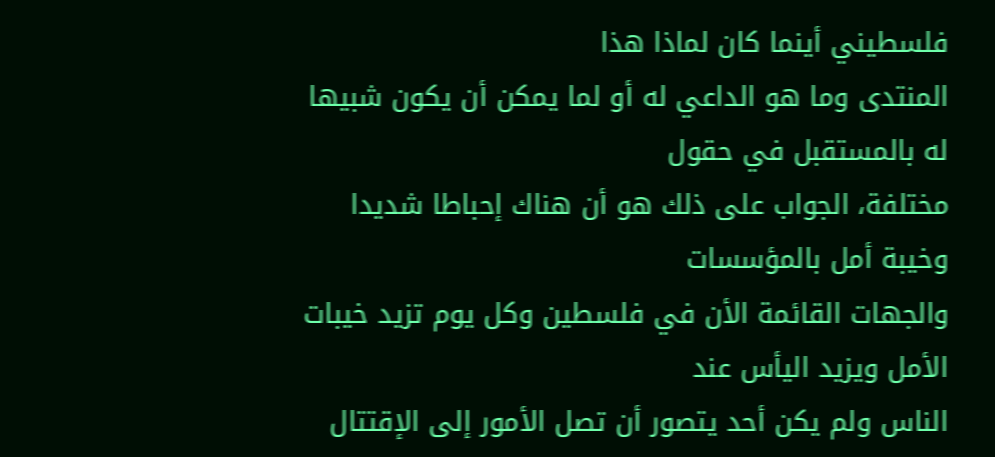فلسطيني أينما كان لماذا هذا
المنتدى وما هو الداعي له أو لما يمكن أن يكون شبيها له بالمستقبل في حقول
مختلفة، الجواب على ذلك هو أن هناك إحباطا شديدا وخيبة أمل بالمؤسسات
والجهات القائمة الأن في فلسطين وكل يوم تزيد خيبات الأمل ويزيد اليأس عند
الناس ولم يكن أحد يتصور أن تصل الأمور إلى الإقتتال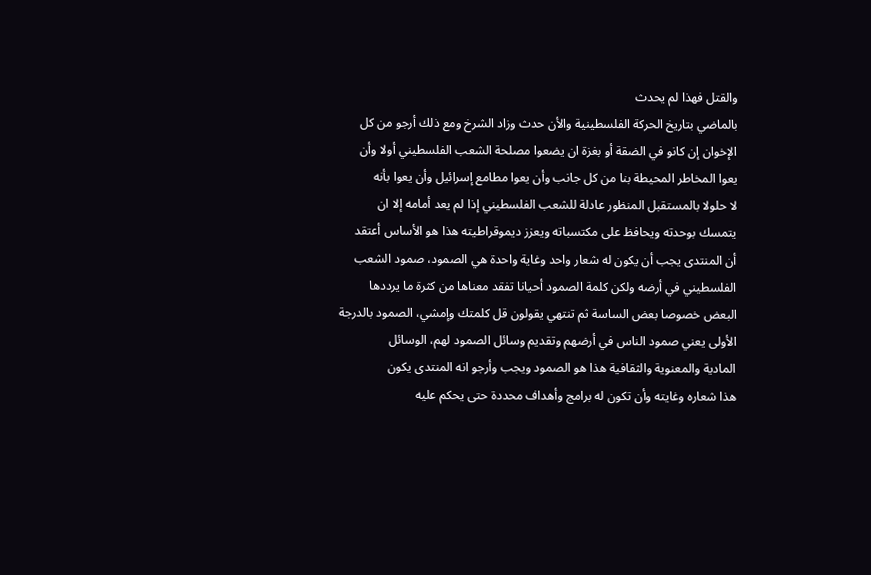والقتل فهذا لم يحدث
بالماضي بتاريخ الحركة الفلسطينية والأن حدث وزاد الشرخ ومع ذلك أرجو من كل
الإخوان إن كانو في الضقة أو بغزة ان يضعوا مصلحة الشعب الفلسطيني أولا وأن
يعوا المخاطر المحيطة بنا من كل جانب وأن يعوا مطامع إسرائيل وأن يعوا بأنه
لا حلولا بالمستقبل المنظور عادلة للشعب الفلسطيني إذا لم يعد أمامه إلا ان
يتمسك بوحدته ويحافظ على مكتسباته ويعزز ديموقراطيته هذا هو الأساس أعتقد
أن المنتدى يجب أن يكون له شعار واحد وغاية واحدة هي الصمود، صمود الشعب
الفلسطيني في أرضه ولكن كلمة الصمود أحيانا تفقد معناها من كثرة ما يرددها
البعض خصوصا بعض الساسة ثم تنتهي يقولون قل كلمتك وإمشي، الصمود بالدرجة
الأولى يعني صمود الناس في أرضهم وتقديم وسائل الصمود لهم، الوسائل
المادية والمعنوية والثقافية هذا هو الصمود ويجب وأرجو انه المنتدى يكون
هذا شعاره وغايته وأن تكون له برامج وأهداف محددة حتى يحكم عليه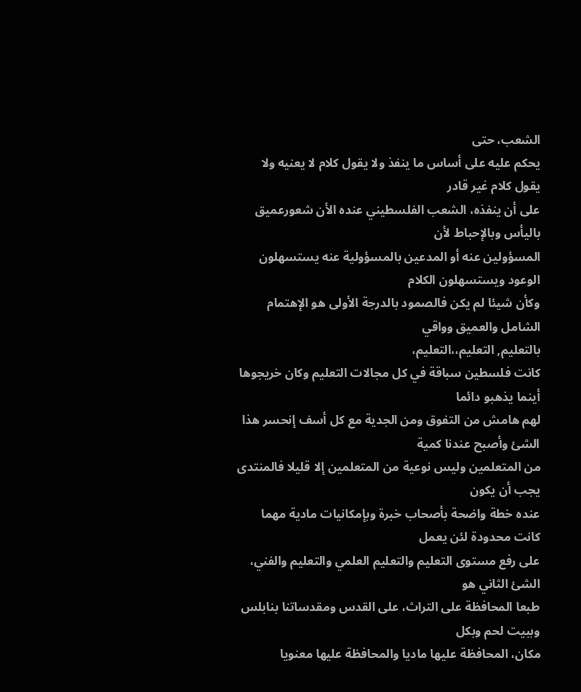الشعب، حتى
يحكم عليه على أساس ما ينفذ ولا يقول كلام لا يعنيه ولا يقول كلام غير قادر
على أن ينفذه، الشعب الفلسطيني عنده الأن شعورعميق باليأس وبالإحباط لأن
المسؤولين عنه أو المدعين بالمسؤولية عنه يستسهلون الوعود ويستسهلون الكلام
وكأن شيئا لم يكن فالصمود بالدرجة الأولى هو الإهتمام الشامل والعميق وواقي
بالتعليم, التعليم،،التعليم،
كانت فلسطين سباقة في كل مجالات التعليم وكان خريجوها أينما يذهبو دائما
لهم هامش من التفوق ومن الجدية مع كل أسف إنحسر هذا الشئ وأصبح عندنا كمية
من المتعلمين وليس نوعية من المتعلمين إلا قليلا فالمنتدى يجب أن يكون
عنده خطة واضحة بأصحاب خبرة وبإمكانيات مادية مهما كانت محدودة لئن يعمل
على رفع مستوى التعليم والتعليم العلمي والتعليم والفني، الشئ الثاني هو
طبعا المحافظة على التراث، على القدس ومقدساتنا بنابلس وببيت لحم وبكل
مكان، المحافظة عليها ماديا والمحافظة عليها معنويا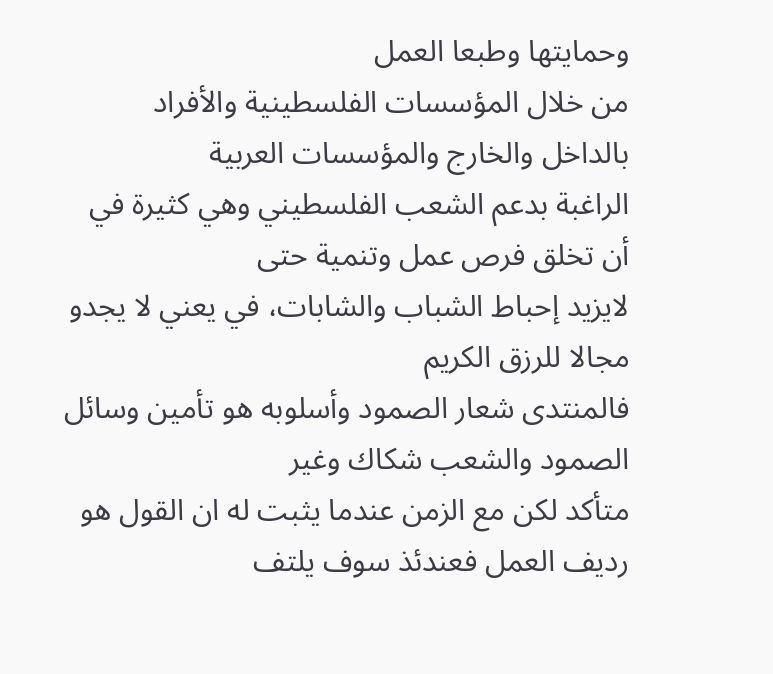وحمايتها وطبعا العمل
من خلال المؤسسات الفلسطينية والأفراد بالداخل والخارج والمؤسسات العربية
الراغبة بدعم الشعب الفلسطيني وهي كثيرة في أن تخلق فرص عمل وتنمية حتى
لايزيد إحباط الشباب والشابات، في يعني لا يجدو مجالا للرزق الكريم
فالمنتدى شعار الصمود وأسلوبه هو تأمين وسائل الصمود والشعب شكاك وغير
متأكد لكن مع الزمن عندما يثبت له ان القول هو رديف العمل فعندئذ سوف يلتف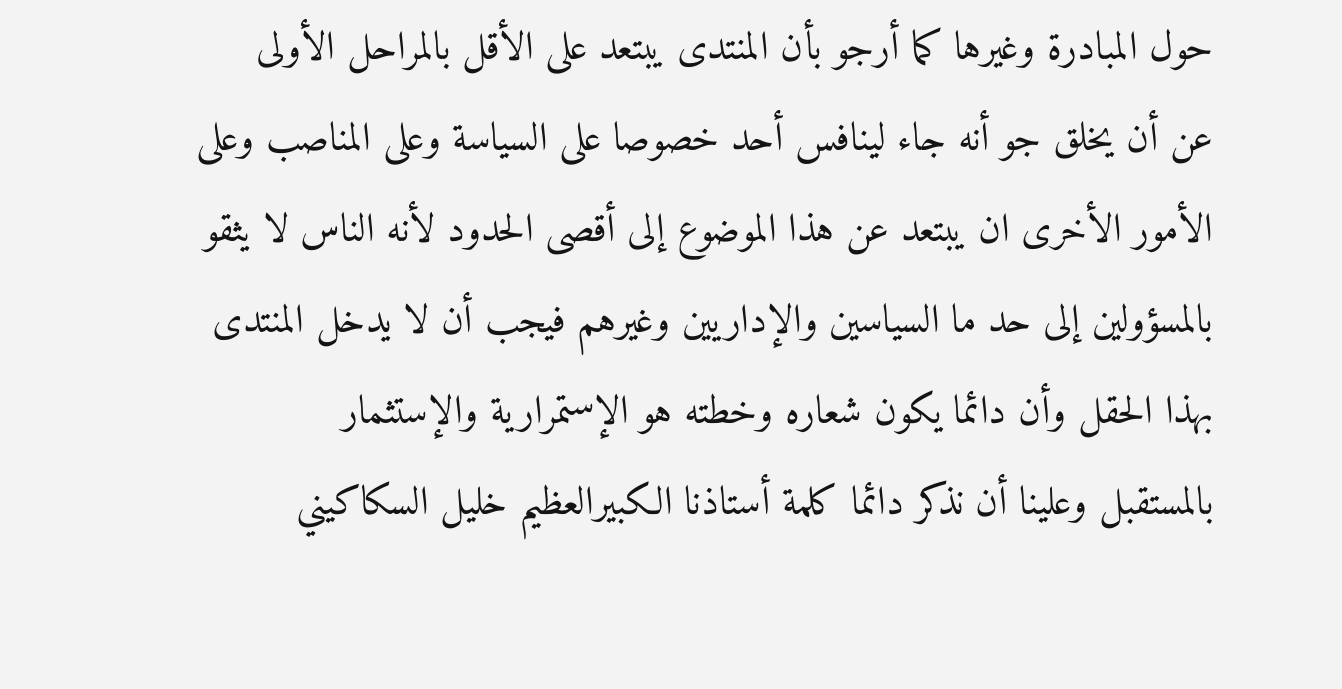حول المبادرة وغيرها كما أرجو بأن المنتدى يبتعد على الأقل بالمراحل الأولى
عن أن يخلق جو أنه جاء لينافس أحد خصوصا على السياسة وعلى المناصب وعلى
الأمور الأخرى ان يبتعد عن هذا الموضوع إلى أقصى الحدود لأنه الناس لا يثقو
بالمسؤولين إلى حد ما السياسين والإداريين وغيرهم فيجب أن لا يدخل المنتدى
بهذا الحقل وأن دائما يكون شعاره وخطته هو الإستمرارية والإستثمار
بالمستقبل وعلينا أن نذكر دائما كلمة أستاذنا الكبيرالعظيم خليل السكاكيني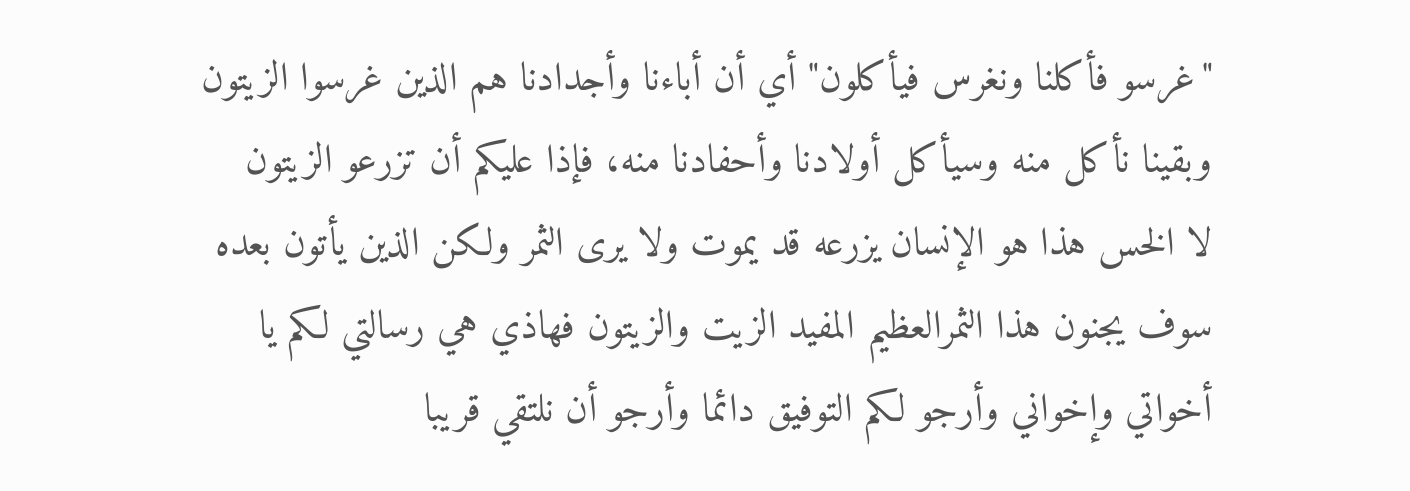"غرسو فأكلنا ونغرس فيأكلون" أي أن أباءنا وأجدادنا هم الذين غرسوا الزيتون
وبقينا نأكل منه وسيأكل أولادنا وأحفادنا منه، فإذا عليكم أن تزرعو الزيتون
لا الخس هذا هو الإنسان يزرعه قد يموت ولا يرى الثمر ولكن الذين يأتون بعده
سوف يجنون هذا الثمرالعظيم المفيد الزيت والزيتون فهاذي هي رسالتي لكم يا
أخواتي وإخواني وأرجو لكم التوفيق دائما وأرجو أن نلتقي قريبا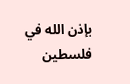بإذن الله في
فلسطين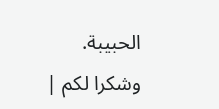الحبيبة.
وشكرا لكم |